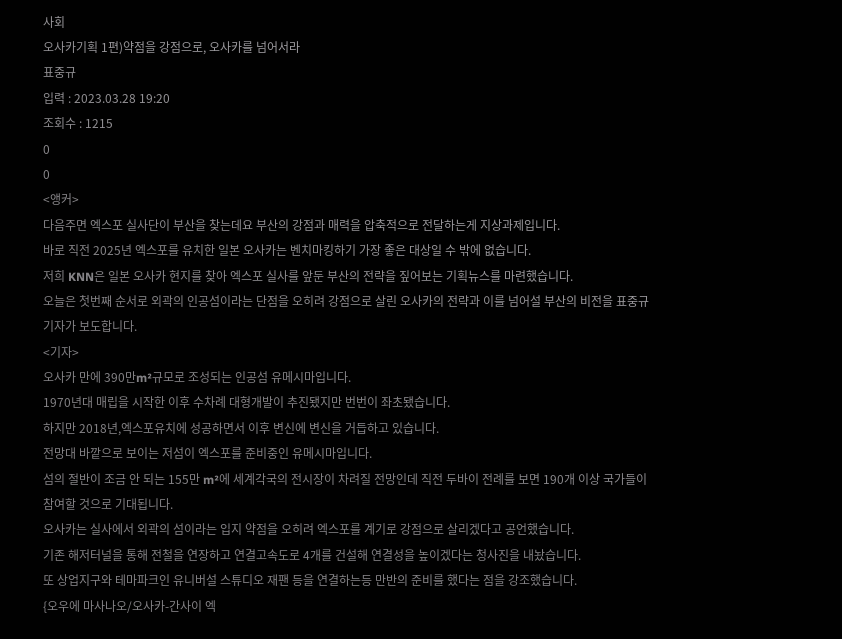사회
오사카기획 1편)약점을 강점으로, 오사카를 넘어서라
표중규
입력 : 2023.03.28 19:20
조회수 : 1215
0
0
<앵커>
다음주면 엑스포 실사단이 부산을 찾는데요 부산의 강점과 매력을 압축적으로 전달하는게 지상과제입니다.
바로 직전 2025년 엑스포를 유치한 일본 오사카는 벤치마킹하기 가장 좋은 대상일 수 밖에 없습니다.
저희 KNN은 일본 오사카 현지를 찾아 엑스포 실사를 앞둔 부산의 전략을 짚어보는 기획뉴스를 마련했습니다.
오늘은 첫번째 순서로 외곽의 인공섬이라는 단점을 오히려 강점으로 살린 오사카의 전략과 이를 넘어설 부산의 비전을 표중규 기자가 보도합니다.
<기자>
오사카 만에 390만m²규모로 조성되는 인공섬 유메시마입니다.
1970년대 매립을 시작한 이후 수차례 대형개발이 추진됐지만 번번이 좌초됐습니다.
하지만 2018년,엑스포유치에 성공하면서 이후 변신에 변신을 거듭하고 있습니다.
전망대 바깥으로 보이는 저섬이 엑스포를 준비중인 유메시마입니다.
섬의 절반이 조금 안 되는 155만 m²에 세계각국의 전시장이 차려질 전망인데 직전 두바이 전례를 보면 190개 이상 국가들이 참여할 것으로 기대됩니다.
오사카는 실사에서 외곽의 섬이라는 입지 약점을 오히려 엑스포를 계기로 강점으로 살리겠다고 공언했습니다.
기존 해저터널을 통해 전철을 연장하고 연결고속도로 4개를 건설해 연결성을 높이겠다는 청사진을 내놨습니다.
또 상업지구와 테마파크인 유니버설 스튜디오 재팬 등을 연결하는등 만반의 준비를 했다는 점을 강조했습니다.
{오우에 마사나오/오사카-간사이 엑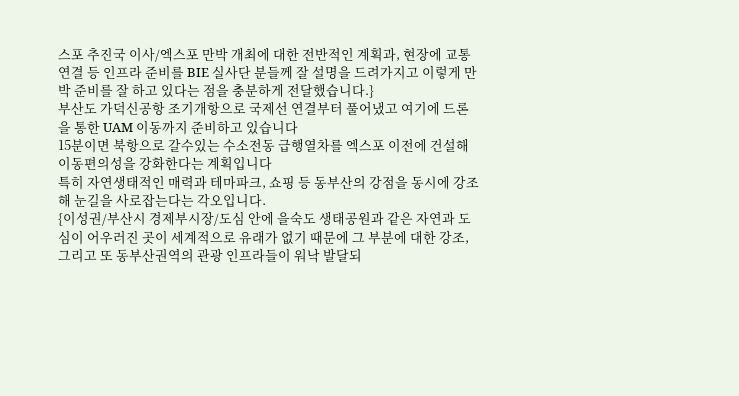스포 추진국 이사/엑스포 만박 개최에 대한 전반적인 계획과, 현장에 교통 연결 등 인프라 준비를 BIE 실사단 분들께 잘 설명을 드려가지고 이렇게 만박 준비를 잘 하고 있다는 점을 충분하게 전달했습니다.}
부산도 가덕신공항 조기개항으로 국제선 연결부터 풀어냈고 여기에 드론을 통한 UAM 이동까지 준비하고 있습니다
15분이면 북항으로 갈수있는 수소전동 급행열차를 엑스포 이전에 건설해 이동편의성을 강화한다는 계획입니다
특히 자연생태적인 매력과 테마파크, 쇼핑 등 동부산의 강점을 동시에 강조해 눈길을 사로잡는다는 각오입니다.
{이성권/부산시 경제부시장/도심 안에 을숙도 생태공원과 같은 자연과 도심이 어우러진 곳이 세계적으로 유래가 없기 때문에 그 부분에 대한 강조, 그리고 또 동부산권역의 관광 인프라들이 워낙 발달되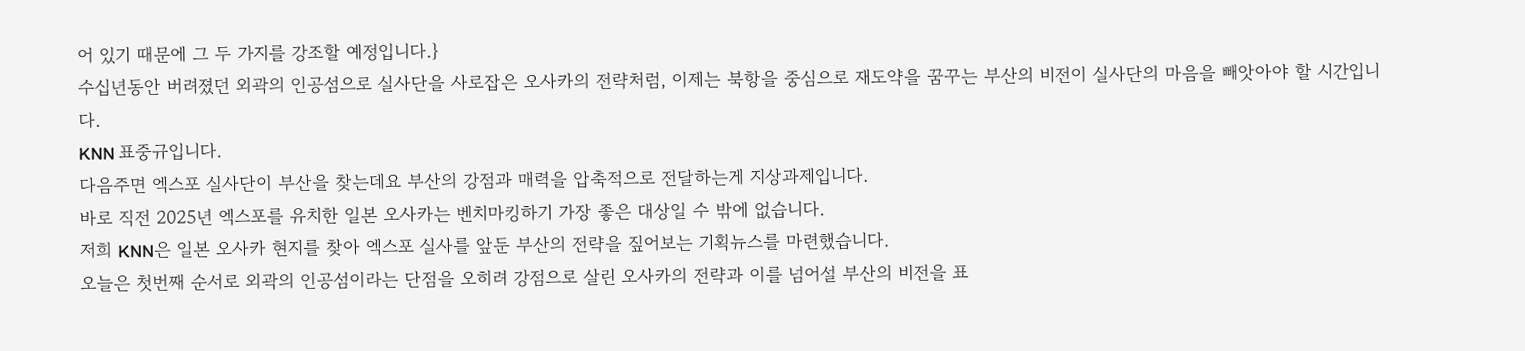어 있기 때문에 그 두 가지를 강조할 예정입니다.}
수십년동안 버려졌던 외곽의 인공섬으로 실사단을 사로잡은 오사카의 전략처럼, 이제는 북항을 중심으로 재도약을 꿈꾸는 부산의 비전이 실사단의 마음을 빼앗아야 할 시간입니다.
KNN 표중규입니다.
다음주면 엑스포 실사단이 부산을 찾는데요 부산의 강점과 매력을 압축적으로 전달하는게 지상과제입니다.
바로 직전 2025년 엑스포를 유치한 일본 오사카는 벤치마킹하기 가장 좋은 대상일 수 밖에 없습니다.
저희 KNN은 일본 오사카 현지를 찾아 엑스포 실사를 앞둔 부산의 전략을 짚어보는 기획뉴스를 마련했습니다.
오늘은 첫번째 순서로 외곽의 인공섬이라는 단점을 오히려 강점으로 살린 오사카의 전략과 이를 넘어설 부산의 비전을 표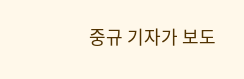중규 기자가 보도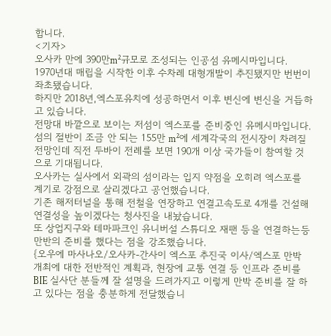합니다.
<기자>
오사카 만에 390만m²규모로 조성되는 인공섬 유메시마입니다.
1970년대 매립을 시작한 이후 수차례 대형개발이 추진됐지만 번번이 좌초됐습니다.
하지만 2018년,엑스포유치에 성공하면서 이후 변신에 변신을 거듭하고 있습니다.
전망대 바깥으로 보이는 저섬이 엑스포를 준비중인 유메시마입니다.
섬의 절반이 조금 안 되는 155만 m²에 세계각국의 전시장이 차려질 전망인데 직전 두바이 전례를 보면 190개 이상 국가들이 참여할 것으로 기대됩니다.
오사카는 실사에서 외곽의 섬이라는 입지 약점을 오히려 엑스포를 계기로 강점으로 살리겠다고 공언했습니다.
기존 해저터널을 통해 전철을 연장하고 연결고속도로 4개를 건설해 연결성을 높이겠다는 청사진을 내놨습니다.
또 상업지구와 테마파크인 유니버설 스튜디오 재팬 등을 연결하는등 만반의 준비를 했다는 점을 강조했습니다.
{오우에 마사나오/오사카-간사이 엑스포 추진국 이사/엑스포 만박 개최에 대한 전반적인 계획과, 현장에 교통 연결 등 인프라 준비를 BIE 실사단 분들께 잘 설명을 드려가지고 이렇게 만박 준비를 잘 하고 있다는 점을 충분하게 전달했습니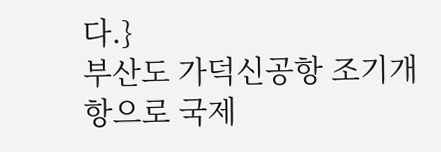다.}
부산도 가덕신공항 조기개항으로 국제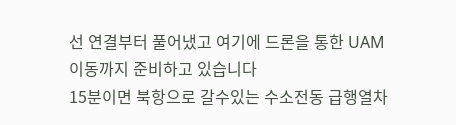선 연결부터 풀어냈고 여기에 드론을 통한 UAM 이동까지 준비하고 있습니다
15분이면 북항으로 갈수있는 수소전동 급행열차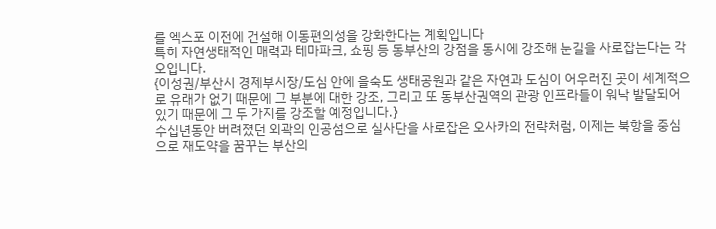를 엑스포 이전에 건설해 이동편의성을 강화한다는 계획입니다
특히 자연생태적인 매력과 테마파크, 쇼핑 등 동부산의 강점을 동시에 강조해 눈길을 사로잡는다는 각오입니다.
{이성권/부산시 경제부시장/도심 안에 을숙도 생태공원과 같은 자연과 도심이 어우러진 곳이 세계적으로 유래가 없기 때문에 그 부분에 대한 강조, 그리고 또 동부산권역의 관광 인프라들이 워낙 발달되어 있기 때문에 그 두 가지를 강조할 예정입니다.}
수십년동안 버려졌던 외곽의 인공섬으로 실사단을 사로잡은 오사카의 전략처럼, 이제는 북항을 중심으로 재도약을 꿈꾸는 부산의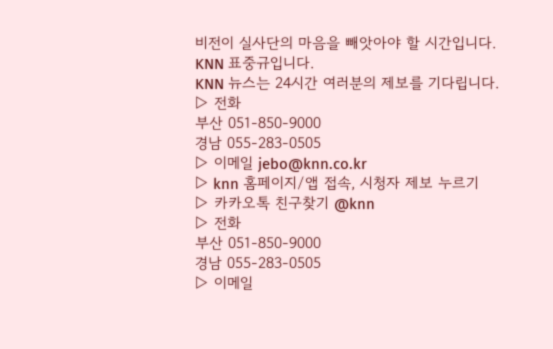비전이 실사단의 마음을 빼앗아야 할 시간입니다.
KNN 표중규입니다.
KNN 뉴스는 24시간 여러분의 제보를 기다립니다.
▷ 전화
부산 051-850-9000
경남 055-283-0505
▷ 이메일 jebo@knn.co.kr
▷ knn 홈페이지/앱 접속, 시청자 제보 누르기
▷ 카카오톡 친구찾기 @knn
▷ 전화
부산 051-850-9000
경남 055-283-0505
▷ 이메일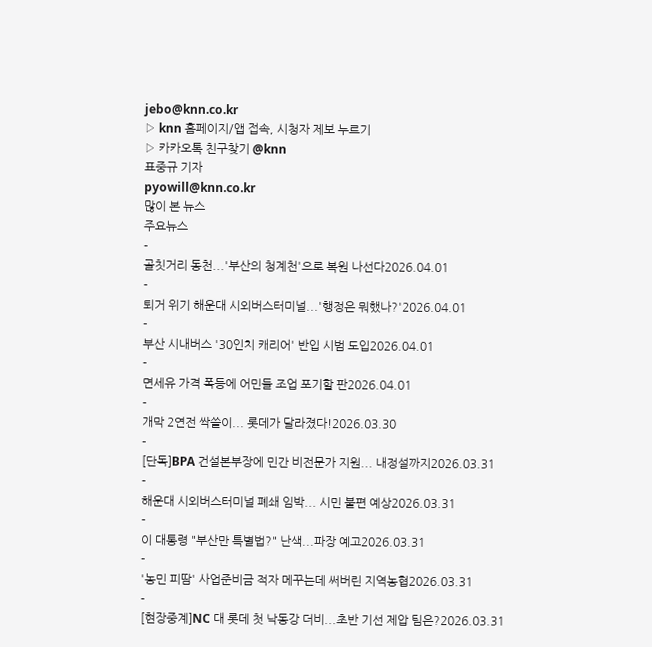jebo@knn.co.kr
▷ knn 홈페이지/앱 접속, 시청자 제보 누르기
▷ 카카오톡 친구찾기 @knn
표중규 기자
pyowill@knn.co.kr
많이 본 뉴스
주요뉴스
-
골칫거리 동천...'부산의 청계천'으로 복원 나선다2026.04.01
-
퇴거 위기 해운대 시외버스터미널...'행정은 뭐했나?'2026.04.01
-
부산 시내버스 '30인치 캐리어' 반입 시범 도입2026.04.01
-
면세유 가격 폭등에 어민들 조업 포기할 판2026.04.01
-
개막 2연전 싹쓸이... 롯데가 달라졌다!2026.03.30
-
[단독]BPA 건설본부장에 민간 비전문가 지원... 내정설까지2026.03.31
-
해운대 시외버스터미널 폐쇄 임박... 시민 불편 예상2026.03.31
-
이 대통령 "부산만 특별법?" 난색...파장 예고2026.03.31
-
'농민 피땀' 사업준비금 적자 메꾸는데 써버린 지역농협2026.03.31
-
[현장중계]NC 대 롯데 첫 낙동강 더비...초반 기선 제압 팀은?2026.03.31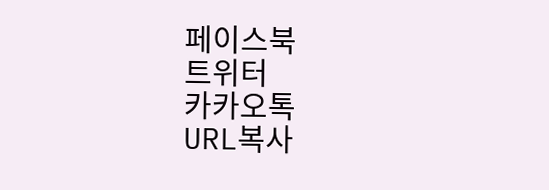페이스북
트위터
카카오톡
URL복사